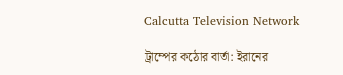Calcutta Television Network

ট্রাম্পের কঠোর বার্তা: ইরানের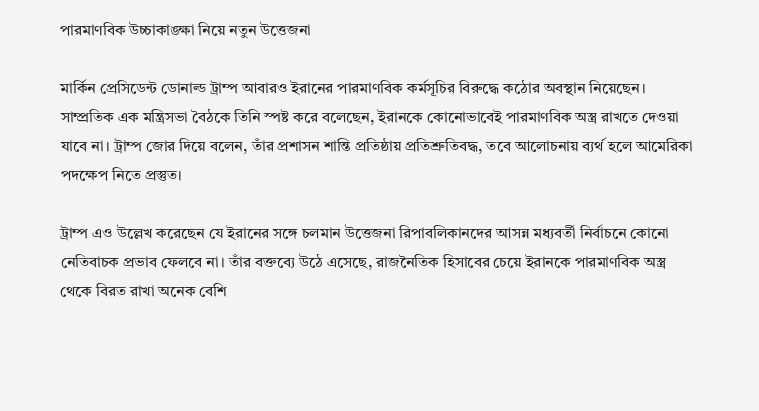পারমাণবিক উচ্চাকাঙ্ক্ষা নিয়ে নতুন উত্তেজনা

মার্কিন প্রেসিডেন্ট ডোনাল্ড ট্রাম্প আবারও ইরানের পারমাণবিক কর্মসূচির বিরুদ্ধে কঠোর অবস্থান নিয়েছেন। সাম্প্রতিক এক মন্ত্রিসভা বৈঠকে তিনি স্পষ্ট করে বলেছেন, ইরানকে কোনোভাবেই পারমাণবিক অস্ত্র রাখতে দেওয়া যাবে না। ট্রাম্প জোর দিয়ে বলেন, তাঁর প্রশাসন শান্তি প্রতিষ্ঠায় প্রতিশ্রুতিবদ্ধ, তবে আলোচনায় ব্যর্থ হলে আমেরিকা পদক্ষেপ নিতে প্রস্তুত।

ট্রাম্প এও উল্লেখ করেছেন যে ইরানের সঙ্গে চলমান উত্তেজনা রিপাবলিকানদের আসন্ন মধ্যবর্তী নির্বাচনে কোনো নেতিবাচক প্রভাব ফেলবে না। তাঁর বক্তব্যে উঠে এসেছে, রাজনৈতিক হিসাবের চেয়ে ইরানকে পারমাণবিক অস্ত্র থেকে বিরত রাখা অনেক বেশি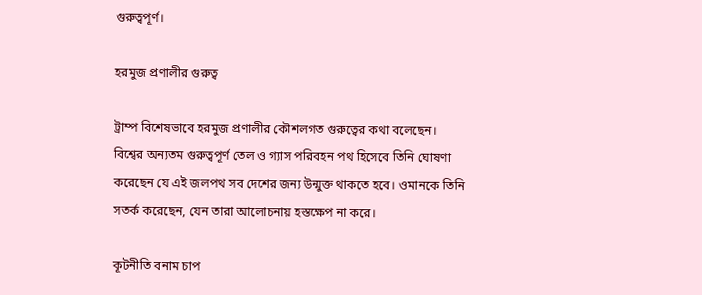গুরুত্বপূর্ণ।

হরমুজ প্রণালীর গুরুত্ব

ট্রাম্প বিশেষভাবে হরমুজ প্রণালীর কৌশলগত গুরুত্বের কথা বলেছেন। বিশ্বের অন্যতম গুরুত্বপূর্ণ তেল ও গ্যাস পরিবহন পথ হিসেবে তিনি ঘোষণা করেছেন যে এই জলপথ সব দেশের জন্য উন্মুক্ত থাকতে হবে। ওমানকে তিনি সতর্ক করেছেন, যেন তারা আলোচনায় হস্তক্ষেপ না করে।

কূটনীতি বনাম চাপ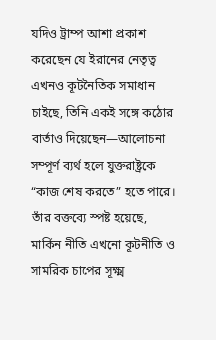যদিও ট্রাম্প আশা প্রকাশ করেছেন যে ইরানের নেতৃত্ব এখনও কূটনৈতিক সমাধান চাইছে, তিনি একই সঙ্গে কঠোর বার্তাও দিয়েছেন—আলোচনা সম্পূর্ণ ব্যর্থ হলে যুক্তরাষ্ট্রকে “কাজ শেষ করতে” হতে পারে। তাঁর বক্তব্যে স্পষ্ট হয়েছে, মার্কিন নীতি এখনো কূটনীতি ও সামরিক চাপের সূক্ষ্ম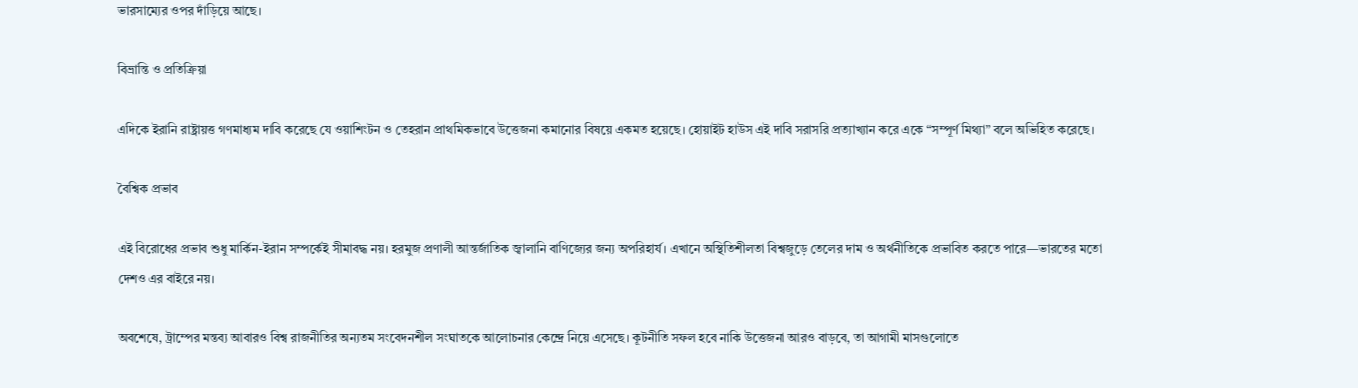ভারসাম্যের ওপর দাঁড়িয়ে আছে।

বিভ্রান্তি ও প্রতিক্রিয়া

এদিকে ইরানি রাষ্ট্রায়ত্ত গণমাধ্যম দাবি করেছে যে ওয়াশিংটন ও তেহরান প্রাথমিকভাবে উত্তেজনা কমানোর বিষয়ে একমত হয়েছে। হোয়াইট হাউস এই দাবি সরাসরি প্রত্যাখ্যান করে একে “সম্পূর্ণ মিথ্যা” বলে অভিহিত করেছে।

বৈশ্বিক প্রভাব

এই বিরোধের প্রভাব শুধু মার্কিন-ইরান সম্পর্কেই সীমাবদ্ধ নয়। হরমুজ প্রণালী আন্তর্জাতিক জ্বালানি বাণিজ্যের জন্য অপরিহার্য। এখানে অস্থিতিশীলতা বিশ্বজুড়ে তেলের দাম ও অর্থনীতিকে প্রভাবিত করতে পারে—ভারতের মতো দেশও এর বাইরে নয়।

অবশেষে, ট্রাম্পের মন্তব্য আবারও বিশ্ব রাজনীতির অন্যতম সংবেদনশীল সংঘাতকে আলোচনার কেন্দ্রে নিয়ে এসেছে। কূটনীতি সফল হবে নাকি উত্তেজনা আরও বাড়বে, তা আগামী মাসগুলোতে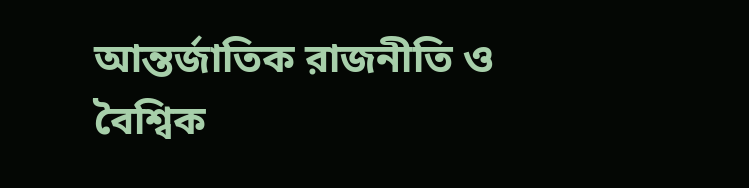আন্তর্জাতিক রাজনীতি ও বৈশ্বিক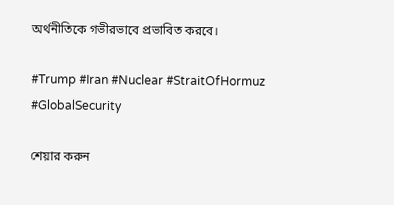অর্থনীতিকে গভীরভাবে প্রভাবিত করবে।

#Trump #Iran #Nuclear #StraitOfHormuz #GlobalSecurity

শেয়ার করুন